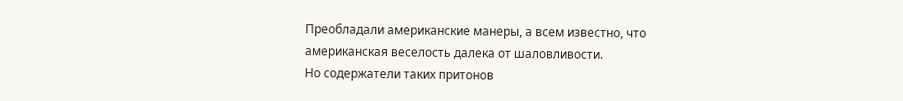Преобладали американские манеры, а всем известно, что
американская веселость далека от шаловливости.
Но содержатели таких притонов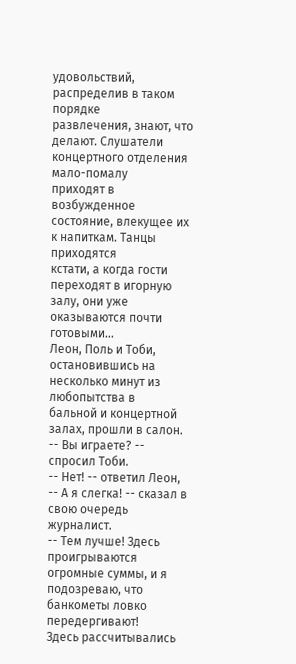удовольствий, распределив в таком порядке
развлечения, знают, что делают. Слушатели концертного отделения мало-помалу
приходят в возбужденное состояние, влекущее их к напиткам. Танцы приходятся
кстати, а когда гости переходят в игорную залу, они уже оказываются почти
готовыми...
Леон, Поль и Тоби, остановившись на несколько минут из любопытства в
бальной и концертной залах, прошли в салон.
-- Вы играете? -- спросил Тоби.
-- Нет! -- ответил Леон,
-- А я слегка! -- сказал в свою очередь журналист.
-- Тем лучше! Здесь проигрываются огромные суммы, и я подозреваю, что
банкометы ловко передергивают!
Здесь рассчитывались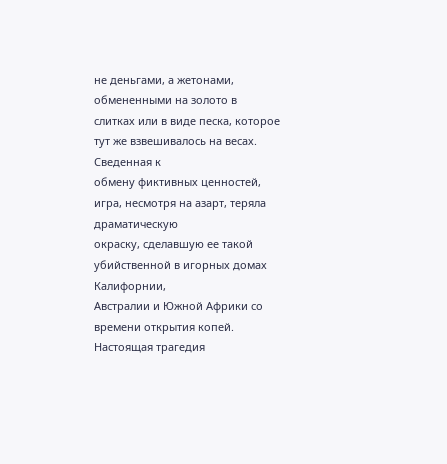не деньгами, а жетонами, обмененными на золото в
слитках или в виде песка, которое тут же взвешивалось на весах. Сведенная к
обмену фиктивных ценностей, игра, несмотря на азарт, теряла драматическую
окраску, сделавшую ее такой убийственной в игорных домах Калифорнии,
Австралии и Южной Африки со времени открытия копей. Настоящая трагедия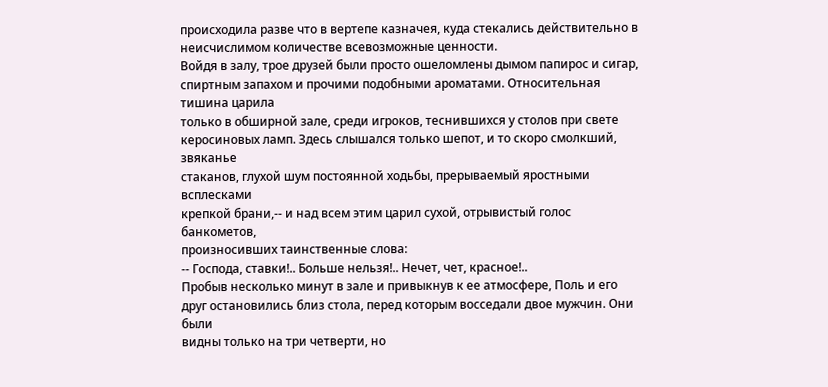происходила разве что в вертепе казначея, куда стекались действительно в
неисчислимом количестве всевозможные ценности.
Войдя в залу, трое друзей были просто ошеломлены дымом папирос и сигар,
спиртным запахом и прочими подобными ароматами. Относительная тишина царила
только в обширной зале, среди игроков, теснившихся у столов при свете
керосиновых ламп. Здесь слышался только шепот, и то скоро смолкший, звяканье
стаканов, глухой шум постоянной ходьбы, прерываемый яростными всплесками
крепкой брани,-- и над всем этим царил сухой, отрывистый голос банкометов,
произносивших таинственные слова:
-- Господа, ставки!.. Больше нельзя!.. Нечет, чет, красное!..
Пробыв несколько минут в зале и привыкнув к ее атмосфере, Поль и его
друг остановились близ стола, перед которым восседали двое мужчин. Они были
видны только на три четверти, но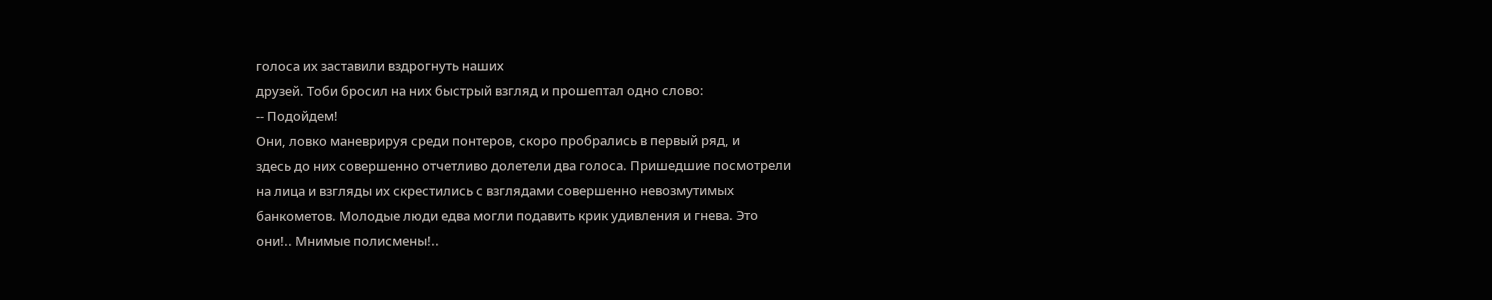голоса их заставили вздрогнуть наших
друзей. Тоби бросил на них быстрый взгляд и прошептал одно слово:
-- Подойдем!
Они, ловко маневрируя среди понтеров, скоро пробрались в первый ряд, и
здесь до них совершенно отчетливо долетели два голоса. Пришедшие посмотрели
на лица и взгляды их скрестились с взглядами совершенно невозмутимых
банкометов. Молодые люди едва могли подавить крик удивления и гнева. Это
они!.. Мнимые полисмены!..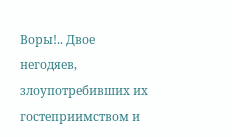Воры!.. Двое негодяев, злоупотребивших их
гостеприимством и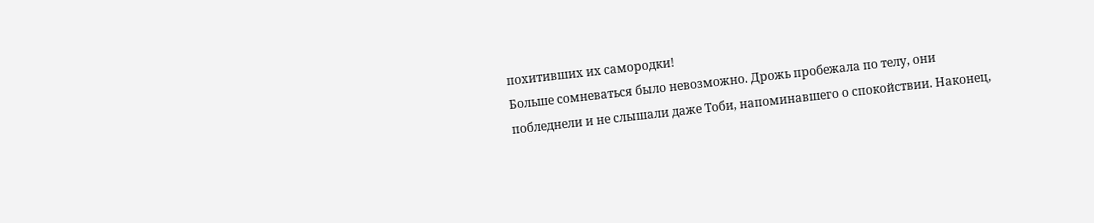похитивших их самородки!
Больше сомневаться было невозможно. Дрожь пробежала по телу, они
побледнели и не слышали даже Тоби, напоминавшего о спокойствии. Наконец,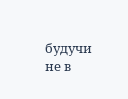будучи не в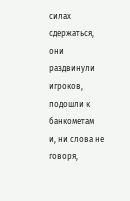силах сдержаться, они раздвинули игроков, подошли к банкометам
и, ни слова не говоря,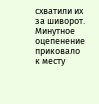схватили их за шиворот. Минутное оцепенение приковало
к месту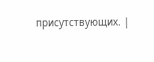присутствующих. |